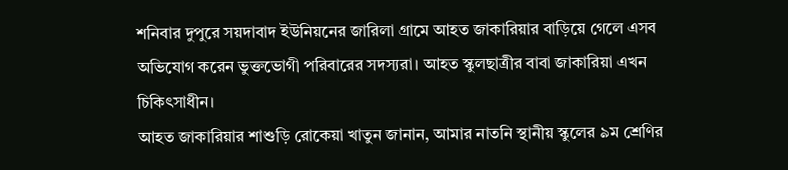শনিবার দুপুরে সয়দাবাদ ইউনিয়নের জারিলা গ্রামে আহত জাকারিয়ার বাড়িয়ে গেলে এসব অভিযোগ করেন ভুক্তভোগী পরিবারের সদস্যরা। আহত স্কুলছাত্রীর বাবা জাকারিয়া এখন চিকিৎসাধীন।
আহত জাকারিয়ার শাশুড়ি রোকেয়া খাতুন জানান, আমার নাতনি স্থানীয় স্কুলের ৯ম শ্রেণির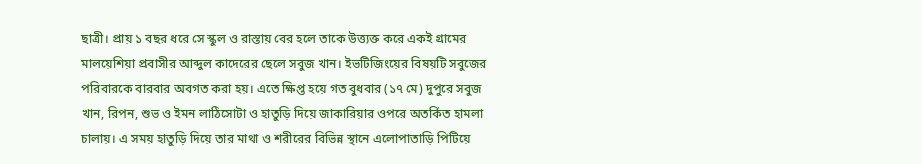ছাত্রী। প্রায় ১ বছর ধরে সে স্কুল ও রাস্তায় বের হলে তাকে উত্ত্যক্ত করে একই গ্রামের মালয়েশিয়া প্রবাসীর আব্দুল কাদেরের ছেলে সবুজ খান। ইভটিজিংয়ের বিষয়টি সবুজের পরিবারকে বারবার অবগত করা হয়। এতে ক্ষিপ্ত হয়ে গত বুধবার (১৭ মে) দুপুরে সবুজ খান, রিপন, শুভ ও ইমন লাঠিসোটা ও হাতুড়ি দিয়ে জাকারিয়ার ওপরে অতর্কিত হামলা চালায়। এ সময় হাতুড়ি দিয়ে তার মাথা ও শরীরের বিভিন্ন স্থানে এলোপাতাড়ি পিটিয়ে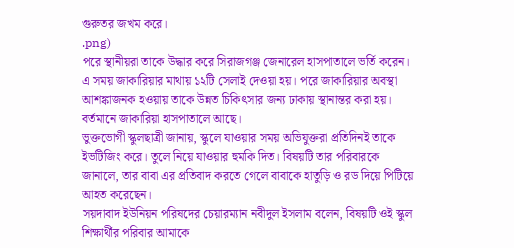গুরুতর জখম করে।
.png)
পরে স্থানীয়রা তাকে উদ্ধার করে সিরাজগঞ্জ জেনারেল হাসপাতালে ভর্তি করেন। এ সময় জাকারিয়ার মাথায় ১২টি সেলাই দেওয়া হয়। পরে জাকারিয়ার অবস্থা আশঙ্কাজনক হওয়ায় তাকে উন্নত চিকিৎসার জন্য ঢাকায় স্থানান্তর করা হয়। বর্তমানে জাকারিয়া হাসপাতালে আছে।
ভুক্তভোগী স্কুলছাত্রী জানায়, স্কুলে যাওয়ার সময় অভিযুক্তরা প্রতিদিনই তাকে ইভটিজিং করে। তুলে নিয়ে যাওয়ার হুমকি দিত। বিষয়টি তার পরিবারকে জানালে, তার বাবা এর প্রতিবাদ করতে গেলে বাবাকে হাতুড়ি ও রড দিয়ে পিটিয়ে আহত করেছেন।
সয়দাবাদ ইউনিয়ন পরিষদের চেয়ারম্যান নবীদুল ইসলাম বলেন, বিষয়টি ওই স্কুল শিক্ষার্থীর পরিবার আমাকে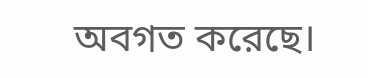অবগত করেছে।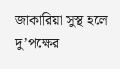জাকারিয়া সুস্থ হলে দু’পক্ষের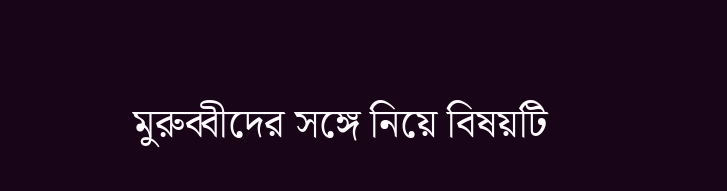মুরুব্বীদের সঙ্গে নিয়ে বিষয়টি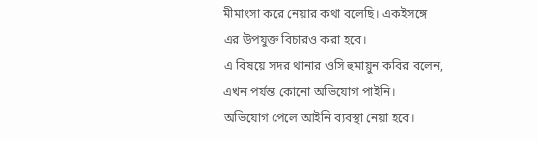মীমাংসা করে নেয়ার কথা বলেছি। একইসঙ্গে এর উপযুক্ত বিচারও করা হবে।
এ বিষয়ে সদর থানার ওসি হুমায়ুন কবির বলেন, এখন পর্যন্ত কোনো অভিযোগ পাইনি। অভিযোগ পেলে আইনি ব্যবস্থা নেয়া হবে।